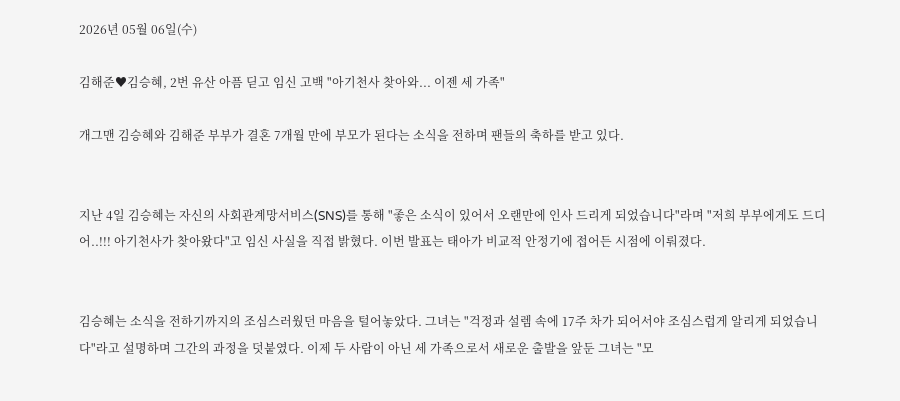2026년 05월 06일(수)

김해준♥김승혜, 2번 유산 아픔 딛고 임신 고백 "아기천사 찾아와... 이젠 세 가족"

개그맨 김승혜와 김해준 부부가 결혼 7개월 만에 부모가 된다는 소식을 전하며 팬들의 축하를 받고 있다.


지난 4일 김승혜는 자신의 사회관계망서비스(SNS)를 통해 "좋은 소식이 있어서 오랜만에 인사 드리게 되었습니다"라며 "저희 부부에게도 드디어..!!! 아기천사가 찾아왔다"고 임신 사실을 직접 밝혔다. 이번 발표는 태아가 비교적 안정기에 접어든 시점에 이뤄졌다.


김승혜는 소식을 전하기까지의 조심스러웠던 마음을 털어놓았다. 그녀는 "걱정과 설렘 속에 17주 차가 되어서야 조심스럽게 알리게 되었습니다"라고 설명하며 그간의 과정을 덧붙였다. 이제 두 사람이 아닌 세 가족으로서 새로운 출발을 앞둔 그녀는 "모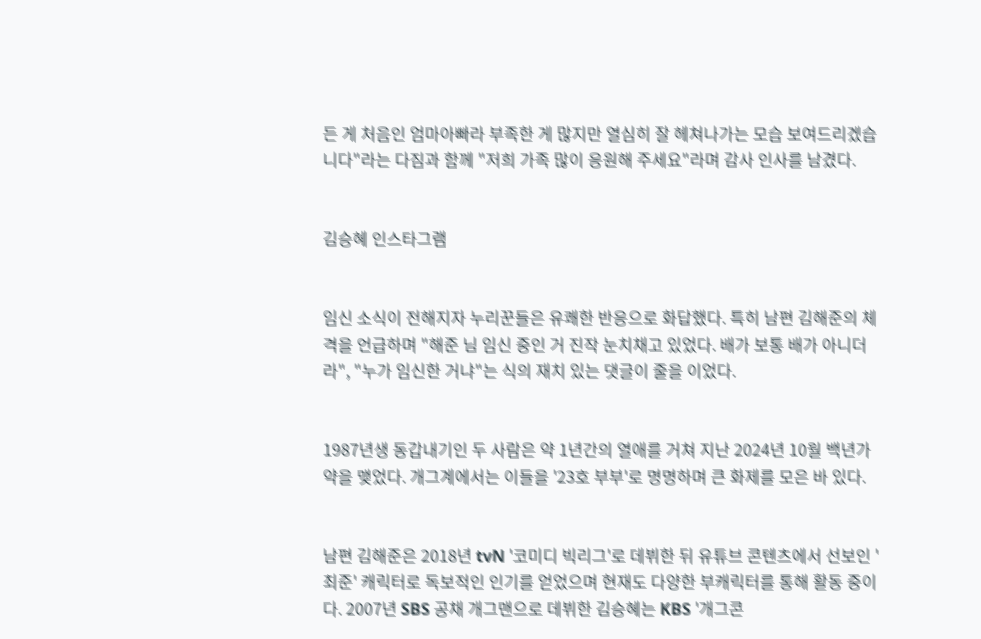든 게 처음인 엄마아빠라 부족한 게 많지만 열심히 잘 헤쳐나가는 모습 보여드리겠습니다"라는 다짐과 함께 "저희 가족 많이 응원해 주세요"라며 감사 인사를 남겼다.


김승혜 인스타그램


임신 소식이 전해지자 누리꾼들은 유쾌한 반응으로 화답했다. 특히 남편 김해준의 체격을 언급하며 "해준 님 임신 중인 거 진작 눈치채고 있었다. 배가 보통 배가 아니더라", "누가 임신한 거냐"는 식의 재치 있는 댓글이 줄을 이었다.


1987년생 동갑내기인 두 사람은 약 1년간의 열애를 거쳐 지난 2024년 10월 백년가약을 맺었다. 개그계에서는 이들을 '23호 부부'로 명명하며 큰 화제를 모은 바 있다.


남편 김해준은 2018년 tvN '코미디 빅리그'로 데뷔한 뒤 유튜브 콘텐츠에서 선보인 '최준' 캐릭터로 독보적인 인기를 얻었으며 현재도 다양한 부캐릭터를 통해 활동 중이다. 2007년 SBS 공채 개그맨으로 데뷔한 김승혜는 KBS '개그콘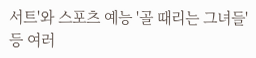서트'와 스포츠 예능 '골 때리는 그녀들' 등 여러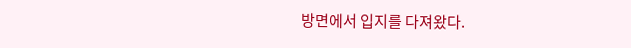방면에서 입지를 다져왔다.